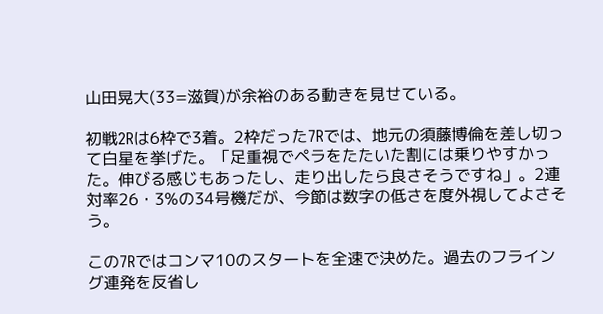山田晃大(33=滋賀)が余裕のある動きを見せている。

初戦2Rは6枠で3着。2枠だった7Rでは、地元の須藤博倫を差し切って白星を挙げた。「足重視でペラをたたいた割には乗りやすかった。伸びる感じもあったし、走り出したら良さそうですね」。2連対率26・3%の34号機だが、今節は数字の低さを度外視してよさそう。

この7Rではコンマ10のスタートを全速で決めた。過去のフライング連発を反省し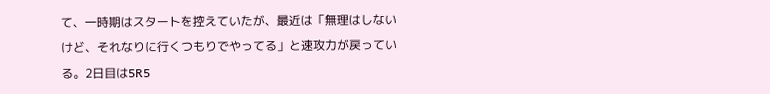て、一時期はスタートを控えていたが、最近は「無理はしないけど、それなりに行くつもりでやってる」と速攻力が戻っている。2日目は5R5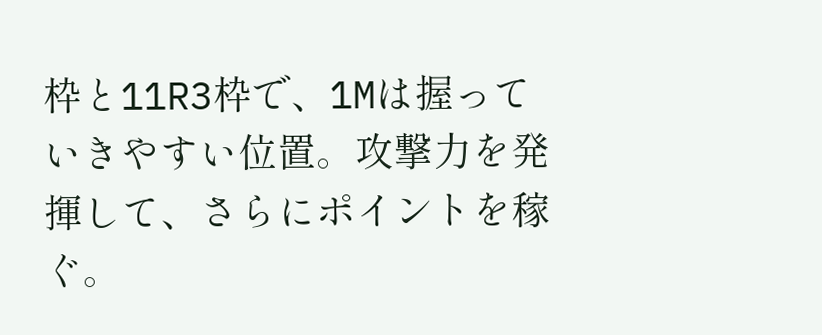枠と11R3枠で、1Mは握っていきやすい位置。攻撃力を発揮して、さらにポイントを稼ぐ。